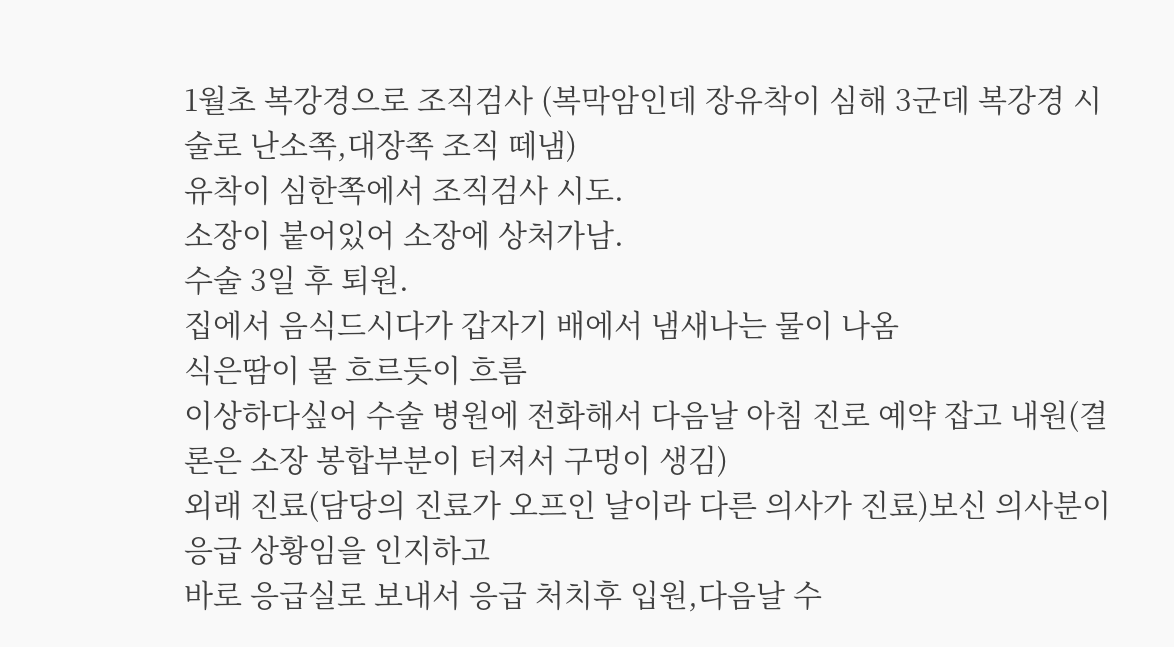1월초 복강경으로 조직검사 (복막암인데 장유착이 심해 3군데 복강경 시술로 난소쪽,대장쪽 조직 떼냄)
유착이 심한쪽에서 조직검사 시도.
소장이 붙어있어 소장에 상처가남.
수술 3일 후 퇴원.
집에서 음식드시다가 갑자기 배에서 냄새나는 물이 나옴
식은땀이 물 흐르듯이 흐름
이상하다싶어 수술 병원에 전화해서 다음날 아침 진로 예약 잡고 내원(결론은 소장 봉합부분이 터져서 구멍이 생김)
외래 진료(담당의 진료가 오프인 날이라 다른 의사가 진료)보신 의사분이 응급 상황임을 인지하고
바로 응급실로 보내서 응급 처치후 입원,다음날 수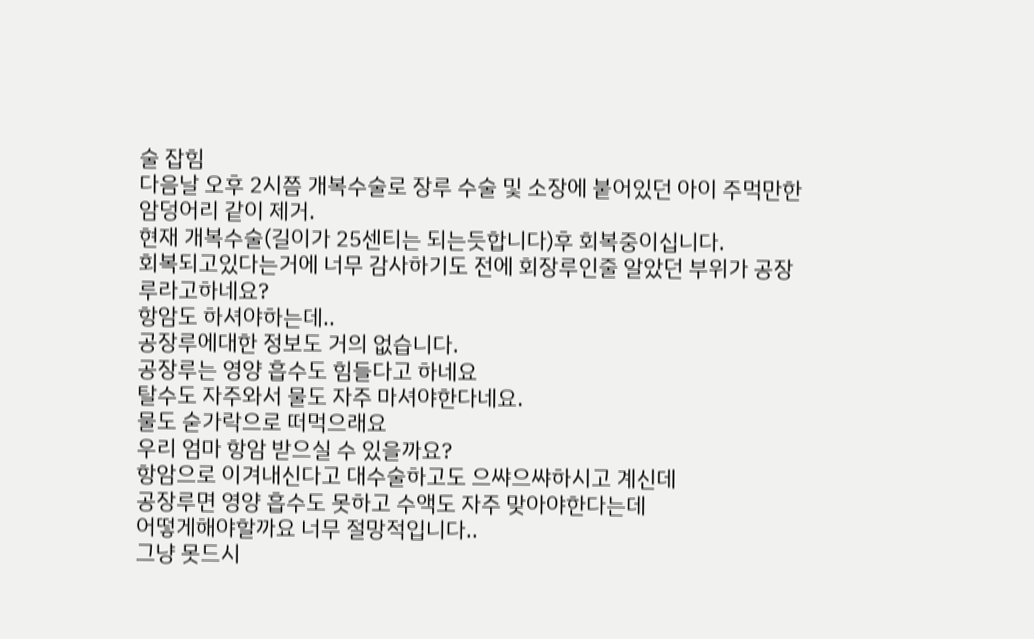술 잡힘
다음날 오후 2시쯤 개복수술로 장루 수술 및 소장에 붙어있던 아이 주먹만한 암덩어리 같이 제거.
현재 개복수술(길이가 25센티는 되는듯합니다)후 회복중이십니다.
회복되고있다는거에 너무 감사하기도 전에 회장루인줄 알았던 부위가 공장루라고하네요?
항암도 하셔야하는데..
공장루에대한 정보도 거의 없습니다.
공장루는 영양 흡수도 힘들다고 하네요
탈수도 자주와서 물도 자주 마셔야한다네요.
물도 숟가락으로 떠먹으래요
우리 엄마 항암 받으실 수 있을까요?
항암으로 이겨내신다고 대수술하고도 으쌰으쌰하시고 계신데
공장루면 영양 흡수도 못하고 수액도 자주 맞아야한다는데
어떻게해야할까요 너무 절망적입니다..
그냥 못드시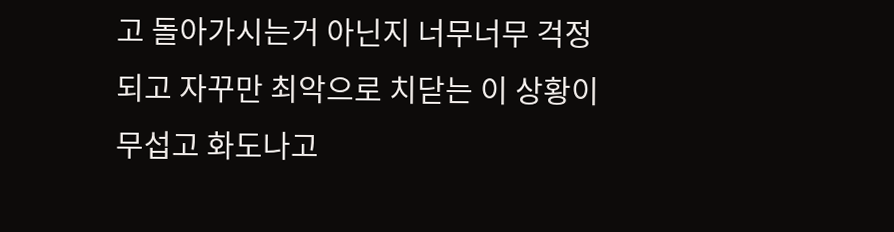고 돌아가시는거 아닌지 너무너무 걱정되고 자꾸만 최악으로 치닫는 이 상황이 무섭고 화도나고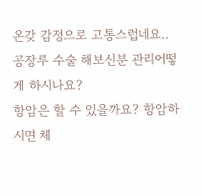온갖 감정으로 고통스럽네요..
공장루 수술 해보신분 관리어떻게 하시나요?
항암은 할 수 있을까요? 항암하시면 체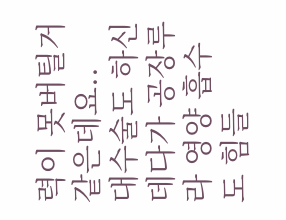력이 못버틸거같은데요..
대수술도 하신데다가 공장루라 영양 흡수도 힘들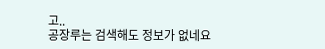고..
공장루는 검색해도 정보가 없네요